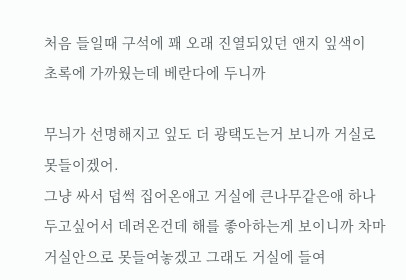처음 들일때 구석에 꽤 오래 진열되있던 앤지 잎색이
초록에 가까웠는데 베란다에 두니까

무늬가 선명해지고 잎도 더 광택도는거 보니까 거실로
못들이겠어.
그냥 싸서 덥썩 집어온애고 거실에 큰나무같은애 하나
두고싶어서 데려온건데 해를 좋아하는게 보이니까 차마
거실안으로 못들여놓겠고 그래도 거실에 들여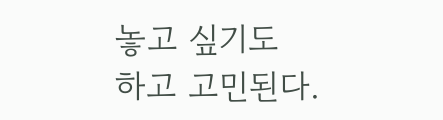놓고 싶기도
하고 고민된다.